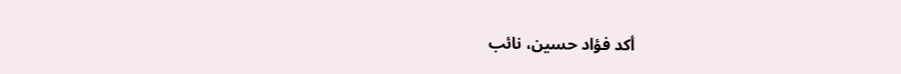أكد فؤاد حسين، نائب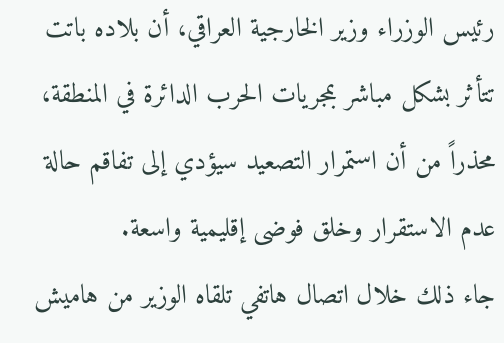رئيس الوزراء وزير الخارجية العراقي، أن بلاده باتت تتأثر بشكل مباشر بمجريات الحرب الدائرة في المنطقة، محذراً من أن استمرار التصعيد سيؤدي إلى تفاقم حالة عدم الاستقرار وخلق فوضى إقليمية واسعة.
جاء ذلك خلال اتصال هاتفي تلقاه الوزير من هاميش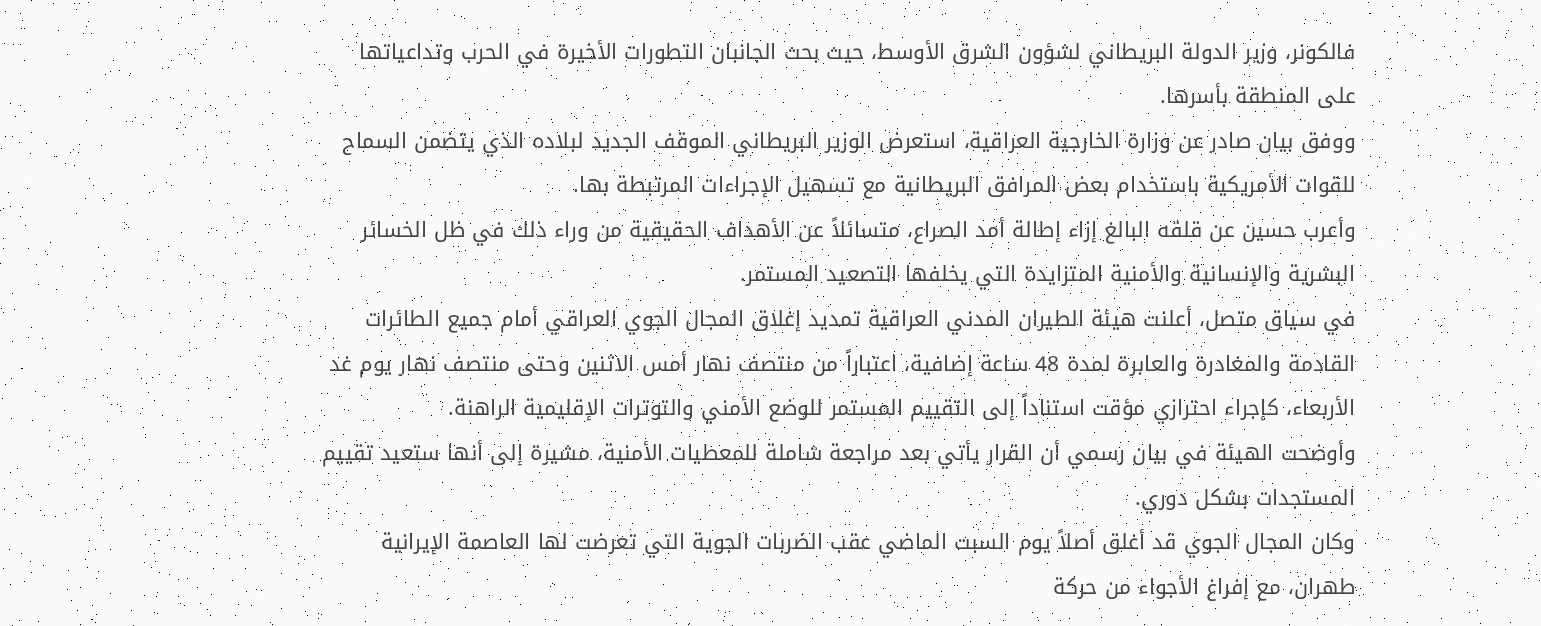فالكونر، وزير الدولة البريطاني لشؤون الشرق الأوسط، حيث بحث الجانبان التطورات الأخيرة في الحرب وتداعياتها على المنطقة بأسرها.
ووفق بيان صادر عن وزارة الخارجية العراقية، استعرض الوزير البريطاني الموقف الجديد لبلاده الذي يتضمن السماح للقوات الأمريكية باستخدام بعض المرافق البريطانية مع تسهيل الإجراءات المرتبطة بها.
وأعرب حسين عن قلقه البالغ إزاء إطالة أمد الصراع، متسائلاً عن الأهداف الحقيقية من وراء ذلك في ظل الخسائر البشرية والإنسانية والأمنية المتزايدة التي يخلفها التصعيد المستمر.
في سياق متصل، أعلنت هيئة الطيران المدني العراقية تمديد إغلاق المجال الجوي العراقي أمام جميع الطائرات القادمة والمغادرة والعابرة لمدة 48 ساعة إضافية، اعتباراً من منتصف نهار أمس الاثنين وحتى منتصف نهار يوم غد الأربعاء، كإجراء احترازي مؤقت استناداً إلى التقييم المستمر للوضع الأمني والتوترات الإقليمية الراهنة.
وأوضحت الهيئة في بيان رسمي أن القرار يأتي بعد مراجعة شاملة للمعطيات الأمنية، مشيرة إلى أنها ستعيد تقييم المستجدات بشكل دوري.
وكان المجال الجوي قد أغلق أصلاً يوم السبت الماضي عقب الضربات الجوية التي تعرضت لها العاصمة الإيرانية طهران، مع إفراغ الأجواء من حركة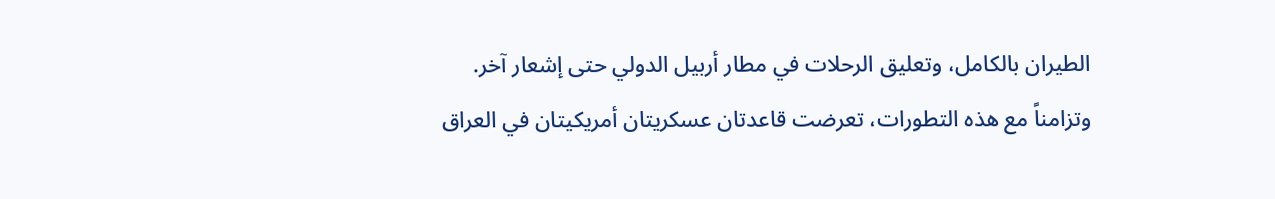الطيران بالكامل، وتعليق الرحلات في مطار أربيل الدولي حتى إشعار آخر.
وتزامناً مع هذه التطورات، تعرضت قاعدتان عسكريتان أمريكيتان في العراق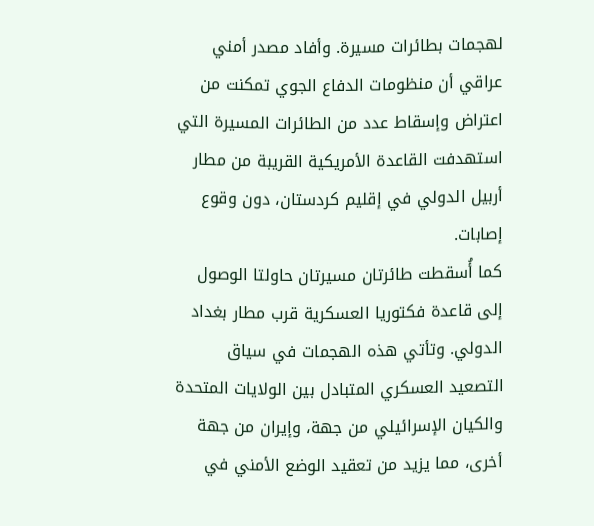لهجمات بطائرات مسيرة. وأفاد مصدر أمني عراقي أن منظومات الدفاع الجوي تمكنت من اعتراض وإسقاط عدد من الطائرات المسيرة التي استهدفت القاعدة الأمريكية القريبة من مطار أربيل الدولي في إقليم كردستان، دون وقوع إصابات.
كما أُسقطت طائرتان مسيرتان حاولتا الوصول إلى قاعدة فكتوريا العسكرية قرب مطار بغداد الدولي. وتأتي هذه الهجمات في سياق التصعيد العسكري المتبادل بين الولايات المتحدة والكيان الإسرائيلي من جهة، وإيران من جهة أخرى، مما يزيد من تعقيد الوضع الأمني في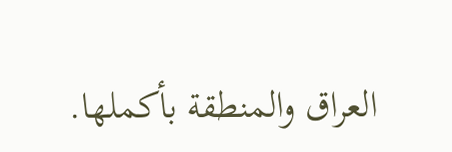العراق والمنطقة بأكملها.